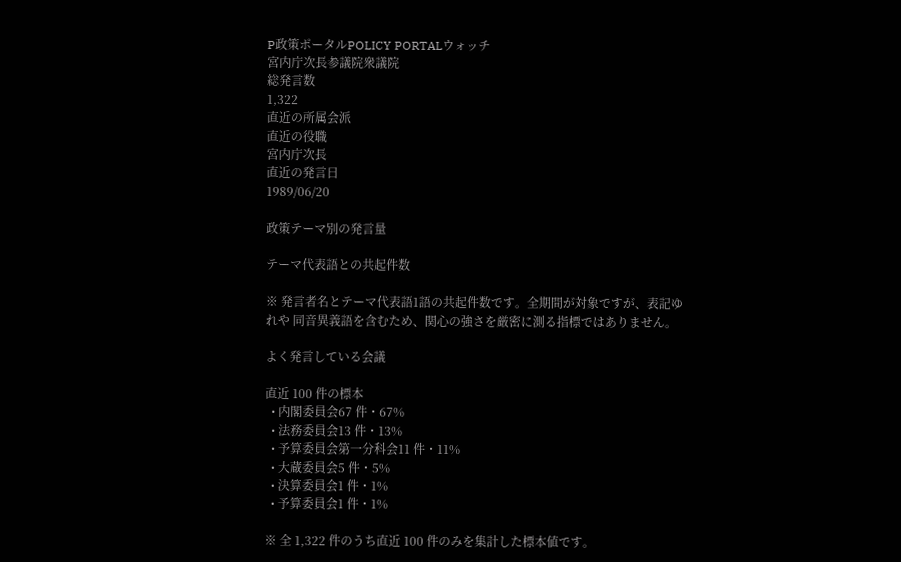P政策ポータルPOLICY PORTALウォッチ
宮内庁次長参議院衆議院
総発言数
1,322
直近の所属会派
直近の役職
宮内庁次長
直近の発言日
1989/06/20

政策テーマ別の発言量

テーマ代表語との共起件数

※ 発言者名とテーマ代表語1語の共起件数です。全期間が対象ですが、表記ゆれや 同音異義語を含むため、関心の強さを厳密に測る指標ではありません。

よく発言している会議

直近 100 件の標本
  • 内閣委員会67 件・67%
  • 法務委員会13 件・13%
  • 予算委員会第一分科会11 件・11%
  • 大蔵委員会5 件・5%
  • 決算委員会1 件・1%
  • 予算委員会1 件・1%

※ 全 1,322 件のうち直近 100 件のみを集計した標本値です。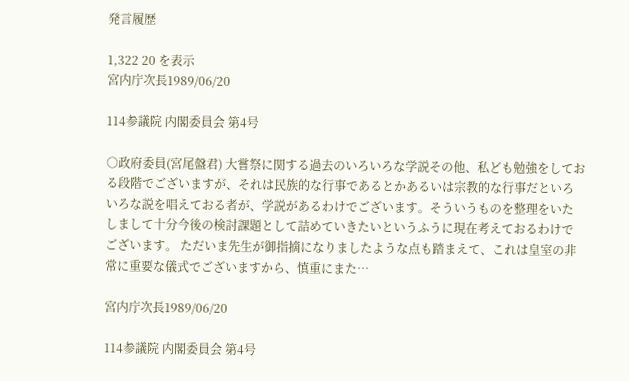発言履歴

1,322 20 を表示
宮内庁次長1989/06/20

114参議院 内閣委員会 第4号

○政府委員(宮尾盤君) 大嘗祭に関する過去のいろいろな学説その他、私ども勉強をしておる段階でございますが、それは民族的な行事であるとかあるいは宗教的な行事だといろいろな説を唱えておる者が、学説があるわけでございます。そういうものを整理をいたしまして十分今後の検討課題として詰めていきたいというふうに現在考えておるわけでございます。 ただいま先生が御指摘になりましたような点も踏まえて、これは皇室の非常に重要な儀式でございますから、慎重にまた…

宮内庁次長1989/06/20

114参議院 内閣委員会 第4号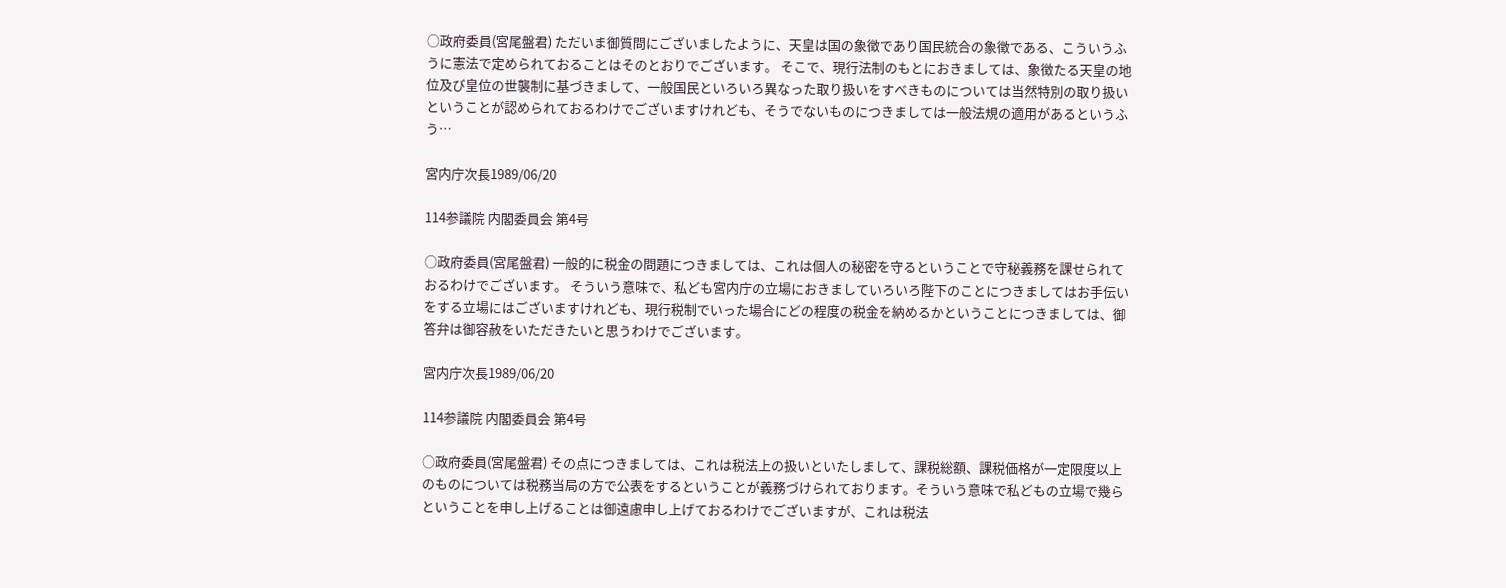○政府委員(宮尾盤君) ただいま御質問にございましたように、天皇は国の象徴であり国民統合の象徴である、こういうふうに憲法で定められておることはそのとおりでございます。 そこで、現行法制のもとにおきましては、象徴たる天皇の地位及び皇位の世襲制に基づきまして、一般国民といろいろ異なった取り扱いをすべきものについては当然特別の取り扱いということが認められておるわけでございますけれども、そうでないものにつきましては一般法規の適用があるというふう…

宮内庁次長1989/06/20

114参議院 内閣委員会 第4号

○政府委員(宮尾盤君) 一般的に税金の問題につきましては、これは個人の秘密を守るということで守秘義務を課せられておるわけでございます。 そういう意味で、私ども宮内庁の立場におきましていろいろ陛下のことにつきましてはお手伝いをする立場にはございますけれども、現行税制でいった場合にどの程度の税金を納めるかということにつきましては、御答弁は御容赦をいただきたいと思うわけでございます。

宮内庁次長1989/06/20

114参議院 内閣委員会 第4号

○政府委員(宮尾盤君) その点につきましては、これは税法上の扱いといたしまして、課税総額、課税価格が一定限度以上のものについては税務当局の方で公表をするということが義務づけられております。そういう意味で私どもの立場で幾らということを申し上げることは御遠慮申し上げておるわけでございますが、これは税法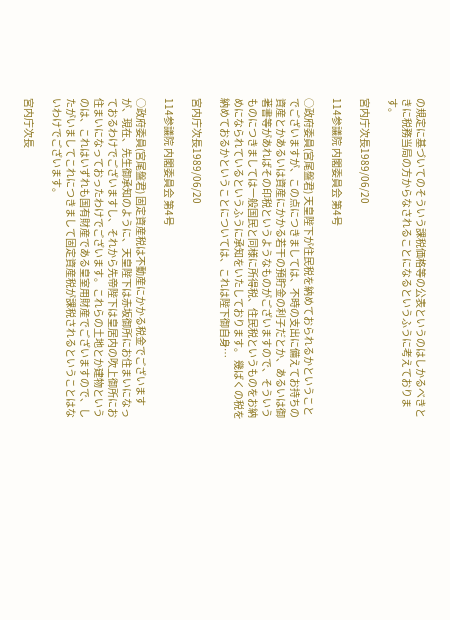の規定に基づいてのそういう課税価格等の公表というのはしかるべきときに税務当局の方からなされることになるというふうに考えております。

宮内庁次長1989/06/20

114参議院 内閣委員会 第4号

○政府委員(宮尾盤君) 天皇陛下が住民税を納めておられるかということでございますが、この点につきましては、不時の支出に備えてお持ちの資産とかあるいは資産にかかる若干の預貯金の利子だとか、あるいは御著書等があればその印税というようなものがございますので、そういうものにつきましては一般国民と同様に所得税、住民税というものをお納めになられているというふうに承知をいたしております。 幾ばくの税を納めておるかということについては、これは陛下御自身…

宮内庁次長1989/06/20

114参議院 内閣委員会 第4号

○政府委員(宮尾盤君) 固定資産税は不動産にかかる税金でございますが、現在、先生御承知のように、天皇陛下は赤坂御所にお住まいになっておるわけでございますし、それから先帝陛下は皇居内の吹上御所にお住まいになっておったわけでございます。これらの土地とか建物というのは、これはいずれも国有財産である皇室用財産でございますので、したがいましてこれにつきまして固定資産税が課税されるということはないわけでございます。

宮内庁次長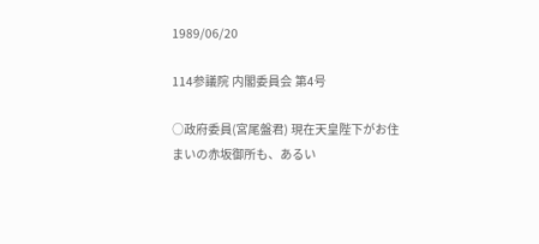1989/06/20

114参議院 内閣委員会 第4号

○政府委員(宮尾盤君) 現在天皇陛下がお住まいの赤坂御所も、あるい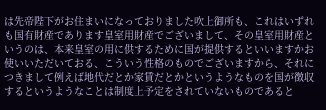は先帝陛下がお住まいになっておりました吹上御所も、これはいずれも国有財産であります皇室用財産でございまして、その皇室用財産というのは、本来皇室の用に供するために国が提供するといいますかお使いいただいておる、こういう性格のものでございますから、それにつきまして例えば地代だとか家賃だとかというようなものを国が徴収するというようなことは制度上予定をされていないものであると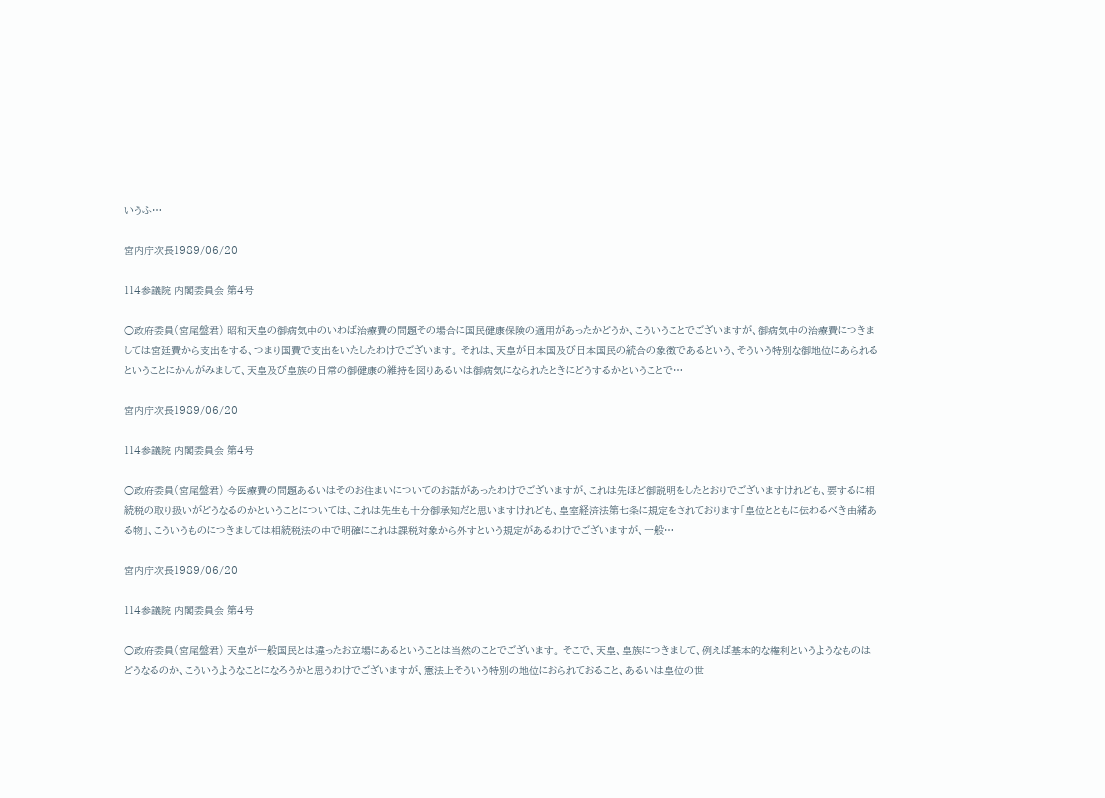いうふ…

宮内庁次長1989/06/20

114参議院 内閣委員会 第4号

○政府委員(宮尾盤君) 昭和天皇の御病気中のいわば治療費の問題その場合に国民健康保険の適用があったかどうか、こういうことでございますが、御病気中の治療費につきましては宮廷費から支出をする、つまり国費で支出をいたしたわけでございます。 それは、天皇が日本国及び日本国民の統合の象徴であるという、そういう特別な御地位にあられるということにかんがみまして、天皇及び皇族の日常の御健康の維持を図りあるいは御病気になられたときにどうするかということで…

宮内庁次長1989/06/20

114参議院 内閣委員会 第4号

○政府委員(宮尾盤君) 今医療費の問題あるいはそのお住まいについてのお話があったわけでございますが、これは先ほど御説明をしたとおりでございますけれども、要するに相続税の取り扱いがどうなるのかということについては、これは先生も十分御承知だと思いますけれども、皇室経済法第七条に規定をされております「皇位とともに伝わるべき由緒ある物」、こういうものにつきましては相続税法の中で明確にこれは課税対象から外すという規定があるわけでございますが、一般…

宮内庁次長1989/06/20

114参議院 内閣委員会 第4号

○政府委員(宮尾盤君) 天皇が一般国民とは違ったお立場にあるということは当然のことでございます。 そこで、天皇、皇族につきまして、例えば基本的な権利というようなものはどうなるのか、こういうようなことになろうかと思うわけでございますが、憲法上そういう特別の地位におられておること、あるいは皇位の世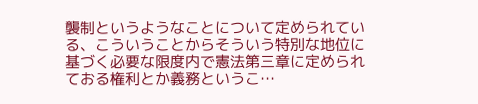襲制というようなことについて定められている、こういうことからそういう特別な地位に基づく必要な限度内で憲法第三章に定められておる権利とか義務というこ…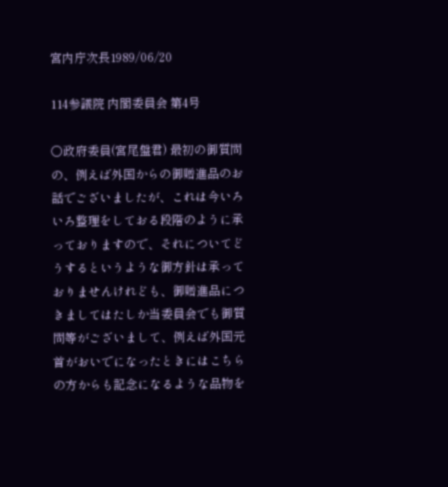宮内庁次長1989/06/20

114参議院 内閣委員会 第4号

○政府委員(宮尾盤君) 最初の御質問の、例えば外国からの御贈進品のお話でございましたが、これは今いろいろ整理をしておる段階のように承っておりますので、それについてどうするというような御方針は承っておりませんけれども、御贈進品につきましてはたしか当委員会でも御質問等がございまして、例えば外国元首がおいでになったときにはこちらの方からも記念になるような品物を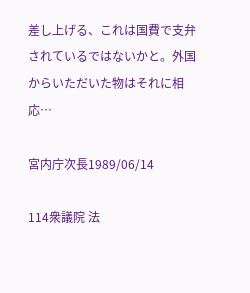差し上げる、これは国費で支弁されているではないかと。外国からいただいた物はそれに相応…

宮内庁次長1989/06/14

114衆議院 法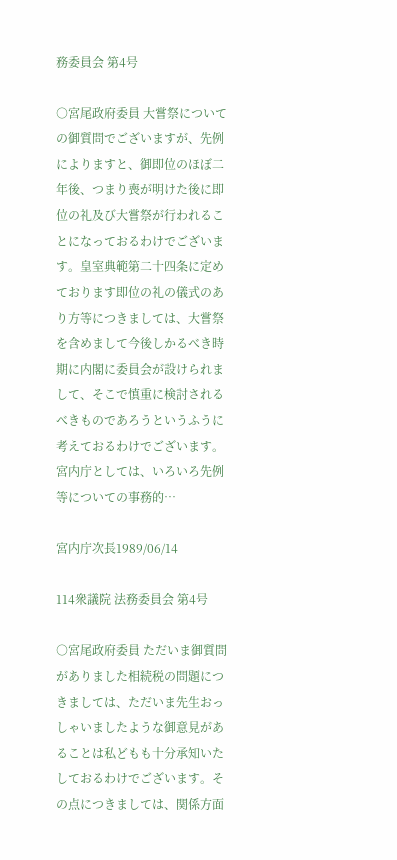務委員会 第4号

○宮尾政府委員 大嘗祭についての御質問でございますが、先例によりますと、御即位のほぼ二年後、つまり喪が明けた後に即位の礼及び大嘗祭が行われることになっておるわけでございます。皇室典範第二十四条に定めております即位の礼の儀式のあり方等につきましては、大嘗祭を含めまして今後しかるべき時期に内閣に委員会が設けられまして、そこで慎重に検討されるべきものであろうというふうに考えておるわけでございます。宮内庁としては、いろいろ先例等についての事務的…

宮内庁次長1989/06/14

114衆議院 法務委員会 第4号

○宮尾政府委員 ただいま御質問がありました相続税の問題につきましては、ただいま先生おっしゃいましたような御意見があることは私どもも十分承知いたしておるわけでございます。その点につきましては、関係方面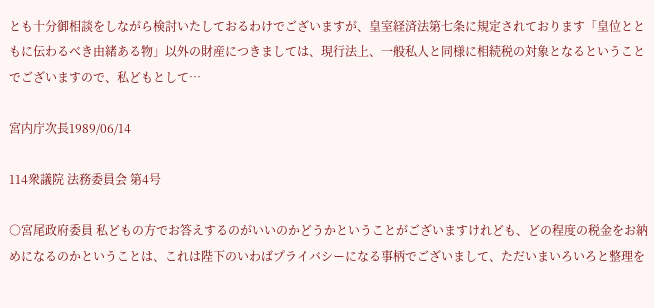とも十分御相談をしながら検討いたしておるわけでございますが、皇室経済法第七条に規定されております「皇位とともに伝わるべき由緒ある物」以外の財産につきましては、現行法上、一般私人と同様に相続税の対象となるということでございますので、私どもとして…

宮内庁次長1989/06/14

114衆議院 法務委員会 第4号

○宮尾政府委員 私どもの方でお答えするのがいいのかどうかということがございますけれども、どの程度の税金をお納めになるのかということは、これは陛下のいわばプライバシーになる事柄でございまして、ただいまいろいろと整理を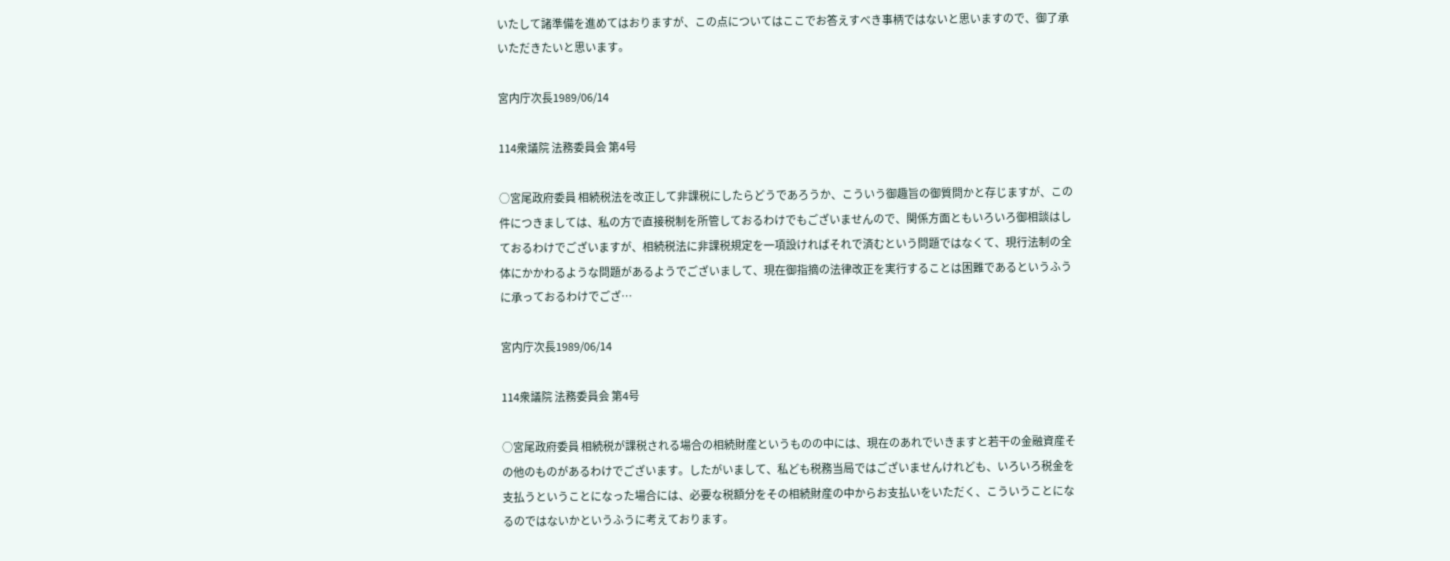いたして諸準備を進めてはおりますが、この点についてはここでお答えすべき事柄ではないと思いますので、御了承いただきたいと思います。

宮内庁次長1989/06/14

114衆議院 法務委員会 第4号

○宮尾政府委員 相続税法を改正して非課税にしたらどうであろうか、こういう御趣旨の御質問かと存じますが、この件につきましては、私の方で直接税制を所管しておるわけでもございませんので、関係方面ともいろいろ御相談はしておるわけでございますが、相続税法に非課税規定を一項設ければそれで済むという問題ではなくて、現行法制の全体にかかわるような問題があるようでございまして、現在御指摘の法律改正を実行することは困難であるというふうに承っておるわけでござ…

宮内庁次長1989/06/14

114衆議院 法務委員会 第4号

○宮尾政府委員 相続税が課税される場合の相続財産というものの中には、現在のあれでいきますと若干の金融資産その他のものがあるわけでございます。したがいまして、私ども税務当局ではございませんけれども、いろいろ税金を支払うということになった場合には、必要な税額分をその相続財産の中からお支払いをいただく、こういうことになるのではないかというふうに考えております。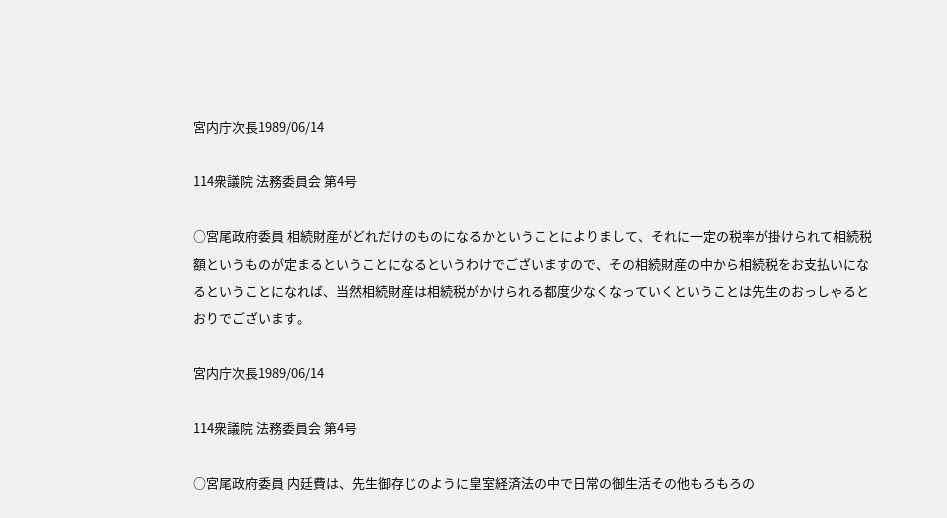宮内庁次長1989/06/14

114衆議院 法務委員会 第4号

○宮尾政府委員 相続財産がどれだけのものになるかということによりまして、それに一定の税率が掛けられて相続税額というものが定まるということになるというわけでございますので、その相続財産の中から相続税をお支払いになるということになれば、当然相続財産は相続税がかけられる都度少なくなっていくということは先生のおっしゃるとおりでございます。

宮内庁次長1989/06/14

114衆議院 法務委員会 第4号

○宮尾政府委員 内廷費は、先生御存じのように皇室経済法の中で日常の御生活その他もろもろの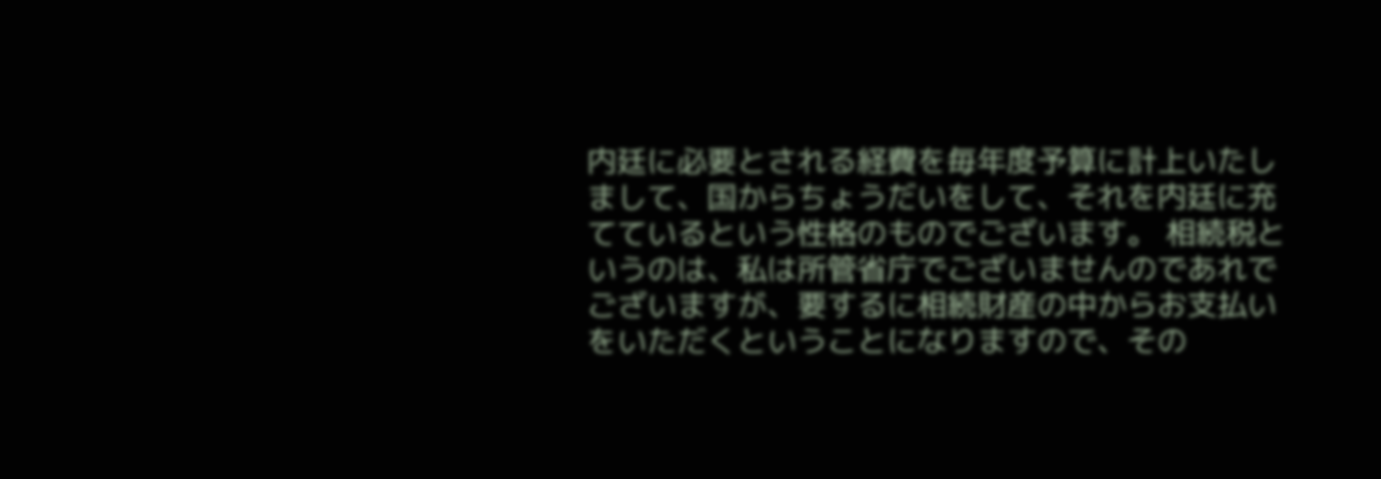内廷に必要とされる経費を毎年度予算に計上いたしまして、国からちょうだいをして、それを内廷に充てているという性格のものでございます。 相続税というのは、私は所管省庁でございませんのであれでございますが、要するに相続財産の中からお支払いをいただくということになりますので、その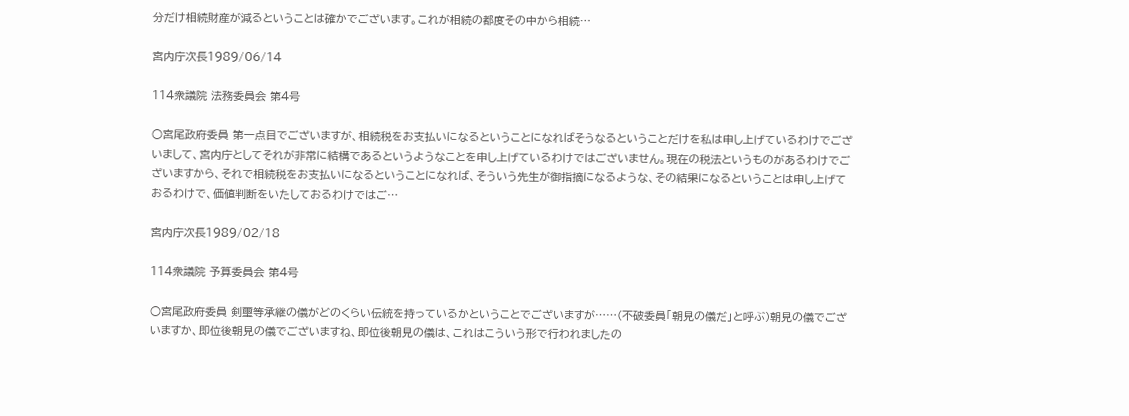分だけ相続財産が減るということは確かでございます。これが相続の都度その中から相続…

宮内庁次長1989/06/14

114衆議院 法務委員会 第4号

○宮尾政府委員 第一点目でございますが、相続税をお支払いになるということになればそうなるということだけを私は申し上げているわけでございまして、宮内庁としてそれが非常に結構であるというようなことを申し上げているわけではございません。現在の税法というものがあるわけでございますから、それで相続税をお支払いになるということになれば、そういう先生が御指摘になるような、その結果になるということは申し上げておるわけで、価値判断をいたしておるわけではご…

宮内庁次長1989/02/18

114衆議院 予算委員会 第4号

○宮尾政府委員 剣璽等承継の儀がどのくらい伝統を持っているかということでございますが……(不破委員「朝見の儀だ」と呼ぶ)朝見の儀でございますか、即位後朝見の儀でございますね、即位後朝見の儀は、これはこういう形で行われましたの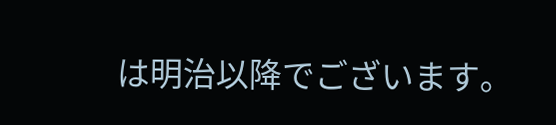は明治以降でございます。